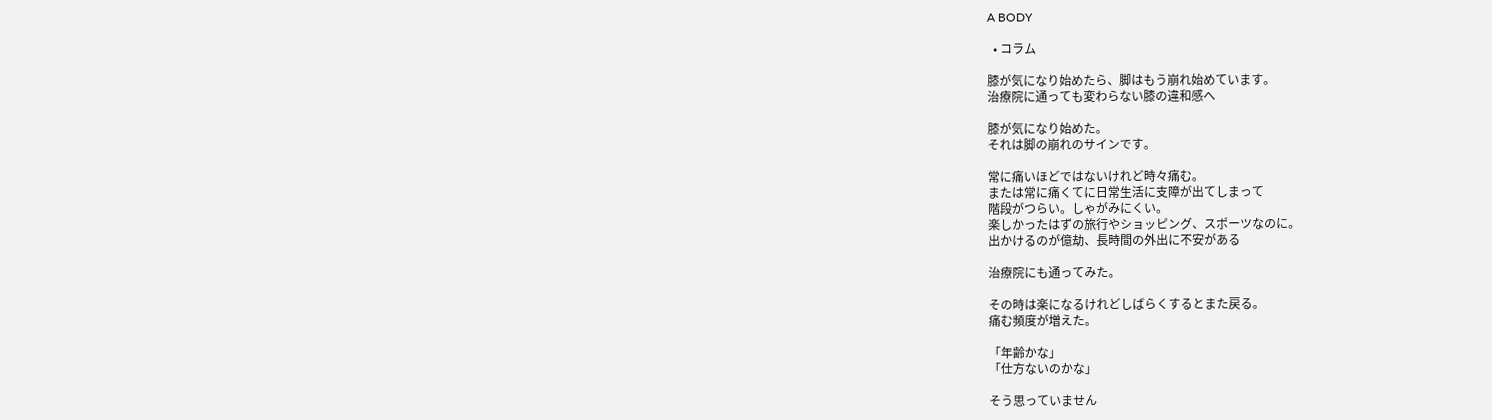A BODY

  • コラム

膝が気になり始めたら、脚はもう崩れ始めています。
治療院に通っても変わらない膝の違和感へ

膝が気になり始めた。
それは脚の崩れのサインです。

常に痛いほどではないけれど時々痛む。
または常に痛くてに日常生活に支障が出てしまって
階段がつらい。しゃがみにくい。
楽しかったはずの旅行やショッピング、スポーツなのに。
出かけるのが億劫、長時間の外出に不安がある

治療院にも通ってみた。

その時は楽になるけれどしばらくするとまた戻る。
痛む頻度が増えた。

「年齢かな」
「仕方ないのかな」

そう思っていません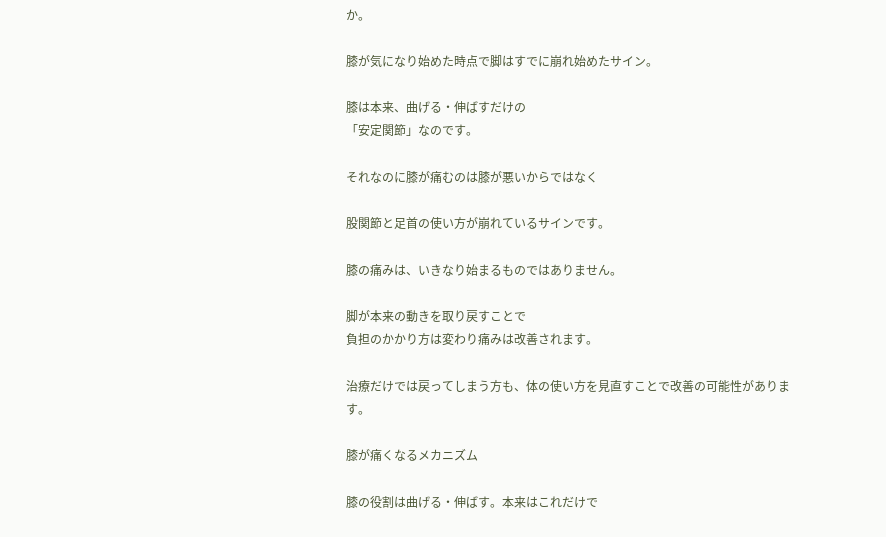か。

膝が気になり始めた時点で脚はすでに崩れ始めたサイン。

膝は本来、曲げる・伸ばすだけの
「安定関節」なのです。

それなのに膝が痛むのは膝が悪いからではなく

股関節と足首の使い方が崩れているサインです。

膝の痛みは、いきなり始まるものではありません。

脚が本来の動きを取り戻すことで
負担のかかり方は変わり痛みは改善されます。

治療だけでは戻ってしまう方も、体の使い方を見直すことで改善の可能性があります。

膝が痛くなるメカニズム

膝の役割は曲げる・伸ばす。本来はこれだけで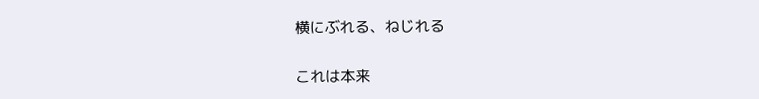横にぶれる、ねじれる

これは本来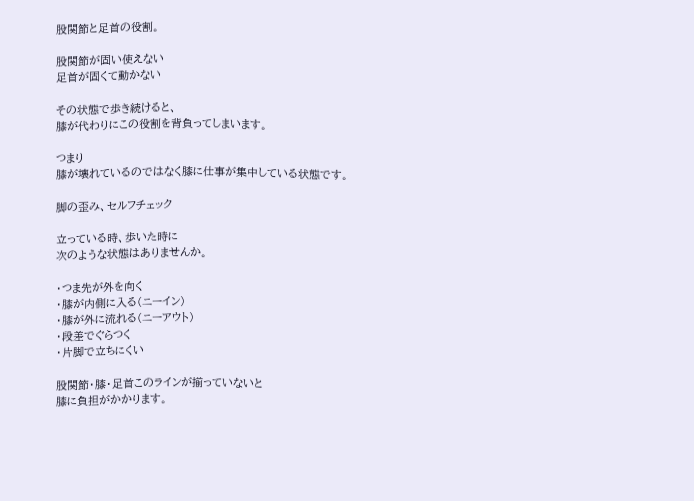股関節と足首の役割。

股関節が固い使えない
足首が固くて動かない

その状態で歩き続けると、
膝が代わりにこの役割を背負ってしまいます。

つまり
膝が壊れているのではなく膝に仕事が集中している状態です。

脚の歪み、セルフチェック

立っている時、歩いた時に
次のような状態はありませんか。

・つま先が外を向く
・膝が内側に入る(ニーイン)
・膝が外に流れる(ニーアウト)
・段差でぐらつく
・片脚で立ちにくい

股関節・膝・足首このラインが揃っていないと
膝に負担がかかります。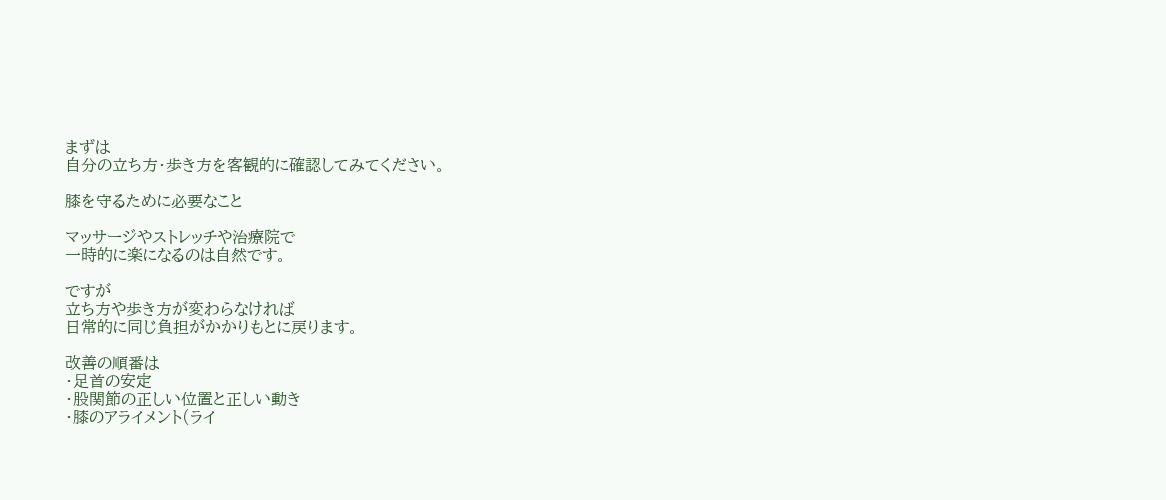まずは
自分の立ち方・歩き方を客観的に確認してみてください。

膝を守るために必要なこと

マッサージやストレッチや治療院で
一時的に楽になるのは自然です。

ですが
立ち方や歩き方が変わらなければ
日常的に同じ負担がかかりもとに戻ります。

改善の順番は
・足首の安定
・股関節の正しい位置と正しい動き
・膝のアライメント(ライ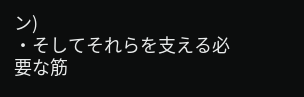ン)
・そしてそれらを支える必要な筋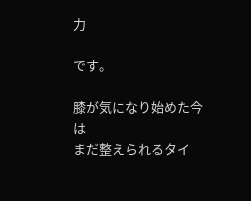力

です。

膝が気になり始めた今は
まだ整えられるタイ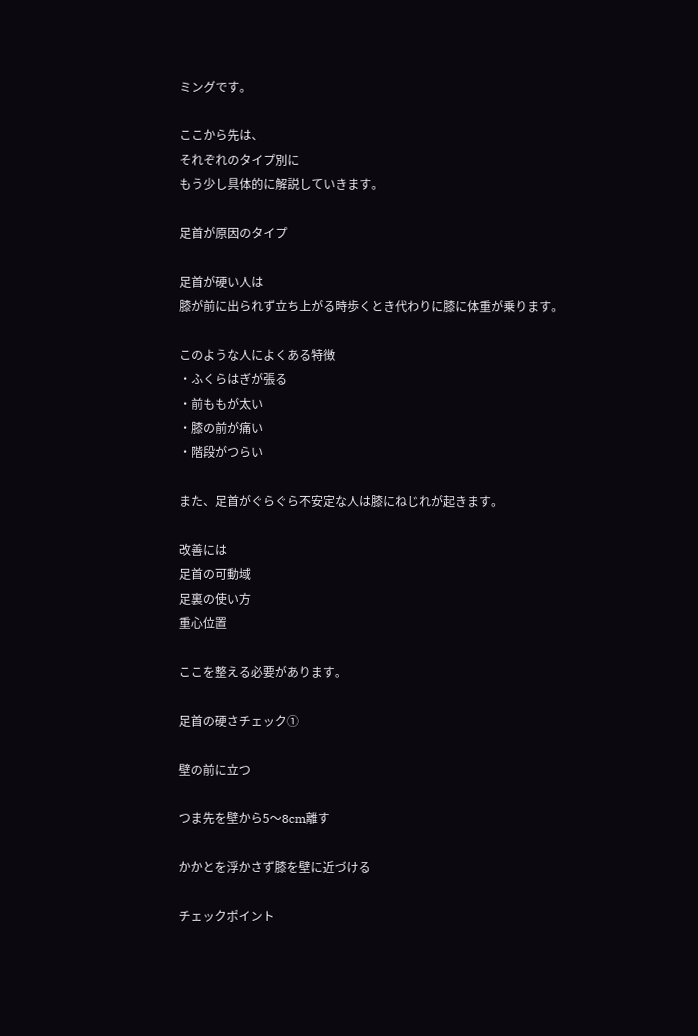ミングです。

ここから先は、
それぞれのタイプ別に
もう少し具体的に解説していきます。

足首が原因のタイプ

足首が硬い人は
膝が前に出られず立ち上がる時歩くとき代わりに膝に体重が乗ります。

このような人によくある特徴
・ふくらはぎが張る
・前ももが太い
・膝の前が痛い
・階段がつらい

また、足首がぐらぐら不安定な人は膝にねじれが起きます。

改善には
足首の可動域
足裏の使い方
重心位置

ここを整える必要があります。

足首の硬さチェック①

壁の前に立つ

つま先を壁から5〜8cm離す

かかとを浮かさず膝を壁に近づける

チェックポイント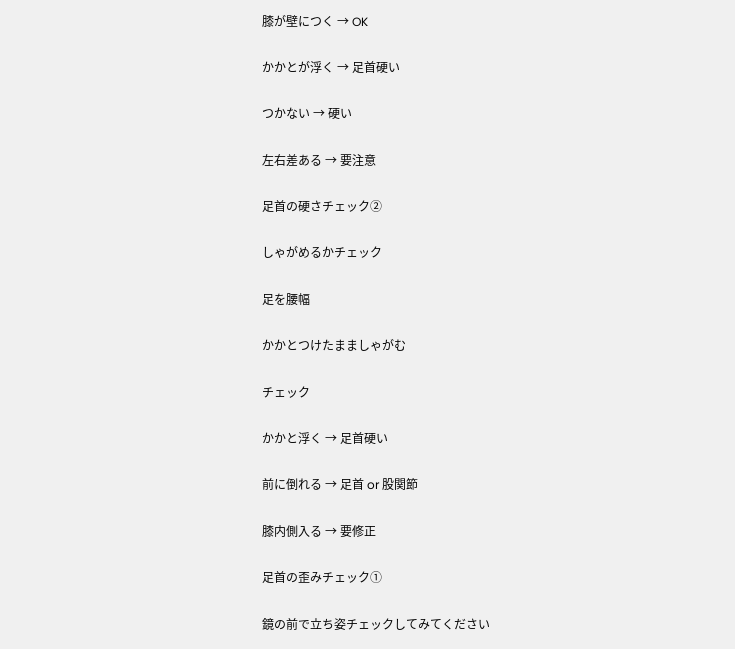膝が壁につく → OK

かかとが浮く → 足首硬い

つかない → 硬い

左右差ある → 要注意

足首の硬さチェック②

しゃがめるかチェック

足を腰幅

かかとつけたまましゃがむ

チェック

かかと浮く → 足首硬い

前に倒れる → 足首 or 股関節

膝内側入る → 要修正

足首の歪みチェック①

鏡の前で立ち姿チェックしてみてください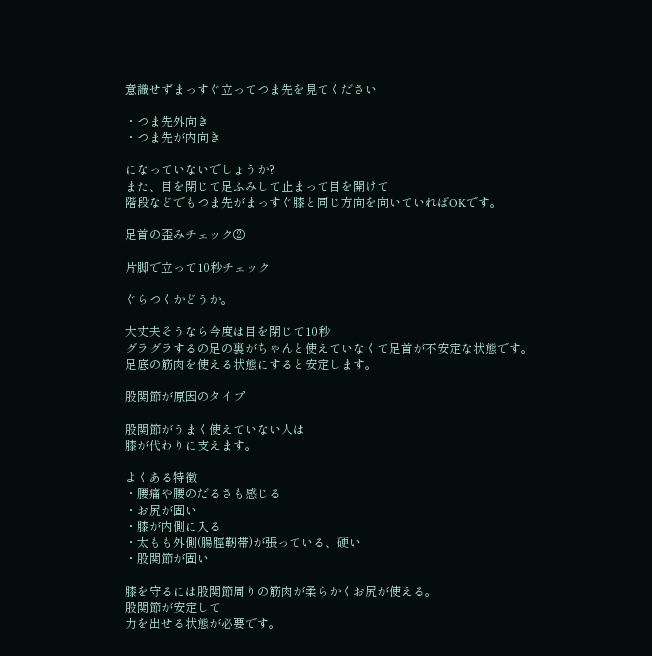意識せずまっすぐ立ってつま先を見てください

・つま先外向き
・つま先が内向き

になっていないでしょうか?
また、目を閉じて足ふみして止まって目を開けて
階段などでもつま先がまっすぐ膝と同じ方向を向いていればOKです。

足首の歪みチェック②

片脚で立って10秒チェック

ぐらつくかどうか。

大丈夫そうなら今度は目を閉じて10秒
グラグラするの足の裏がちゃんと使えていなくて足首が不安定な状態です。
足底の筋肉を使える状態にすると安定します。

股関節が原因のタイプ

股関節がうまく使えていない人は
膝が代わりに支えます。

よくある特徴
・腰痛や腰のだるさも感じる
・お尻が固い
・膝が内側に入る
・太もも外側(腸脛靭帯)が張っている、硬い
・股関節が固い

膝を守るには股関節周りの筋肉が柔らかくお尻が使える。
股関節が安定して
力を出せる状態が必要です。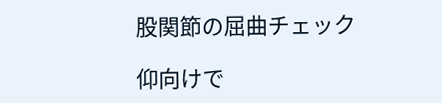股関節の屈曲チェック

仰向けで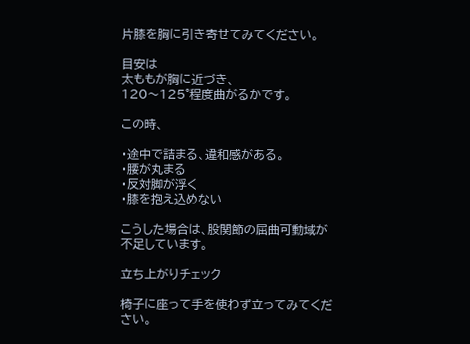片膝を胸に引き寄せてみてください。

目安は
太ももが胸に近づき、
120〜125°程度曲がるかです。

この時、

・途中で詰まる、違和感がある。
・腰が丸まる
・反対脚が浮く
・膝を抱え込めない

こうした場合は、股関節の屈曲可動域が不足しています。

立ち上がりチェック

椅子に座って手を使わず立ってみてください。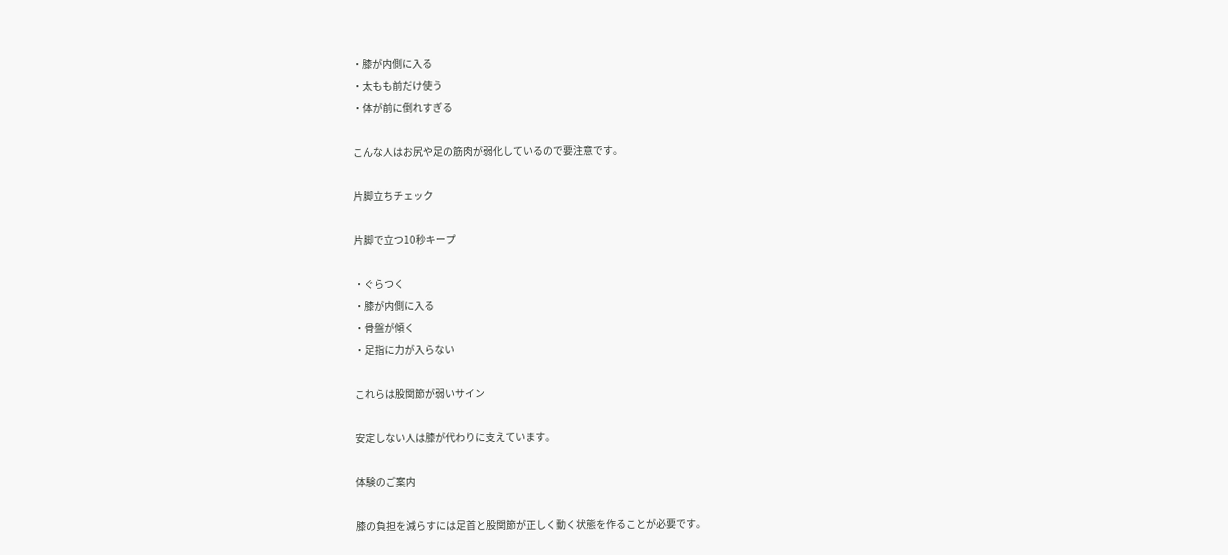・膝が内側に入る
・太もも前だけ使う
・体が前に倒れすぎる

こんな人はお尻や足の筋肉が弱化しているので要注意です。

片脚立ちチェック

片脚で立つ10秒キープ

・ぐらつく
・膝が内側に入る
・骨盤が傾く
・足指に力が入らない

これらは股関節が弱いサイン

安定しない人は膝が代わりに支えています。

体験のご案内

膝の負担を減らすには足首と股関節が正しく動く状態を作ることが必要です。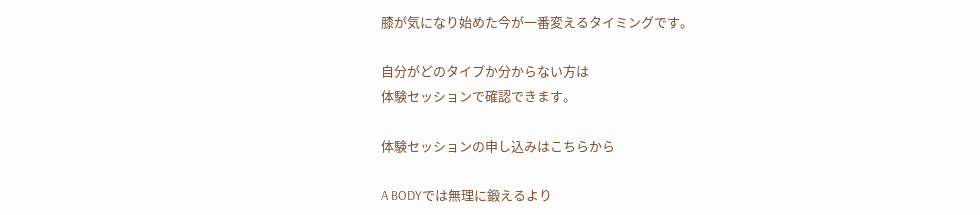膝が気になり始めた今が一番変えるタイミングです。

自分がどのタイプか分からない方は
体験セッションで確認できます。

体験セッションの申し込みはこちらから

A BODYでは無理に鍛えるより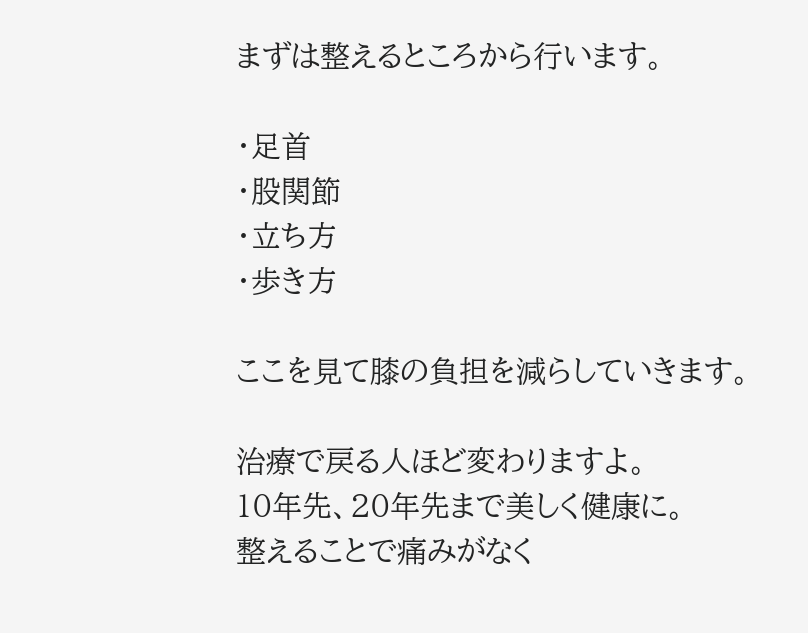まずは整えるところから行います。

・足首
・股関節
・立ち方
・歩き方

ここを見て膝の負担を減らしていきます。

治療で戻る人ほど変わりますよ。
10年先、20年先まで美しく健康に。
整えることで痛みがなく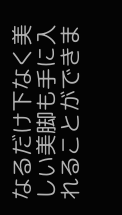なるだけ下なく美しい美脚も手に入れることができま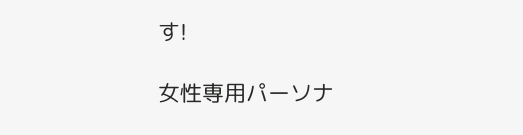す!

女性専用パーソナ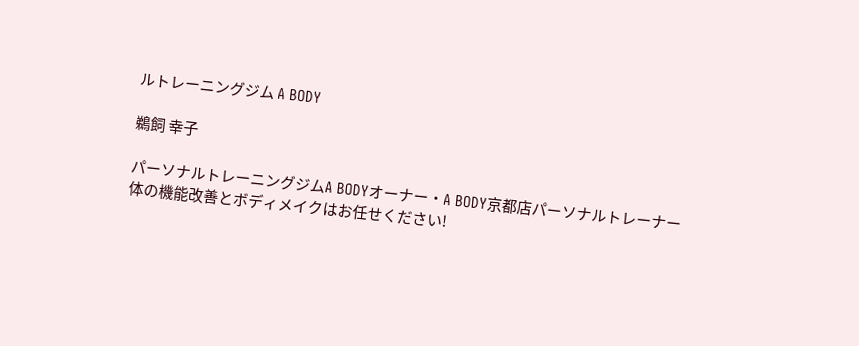ルトレーニングジム A BODY

鵜飼 幸子

パーソナルトレーニングジムA BODYオーナー・A BODY京都店パーソナルトレーナー
体の機能改善とボディメイクはお任せください!